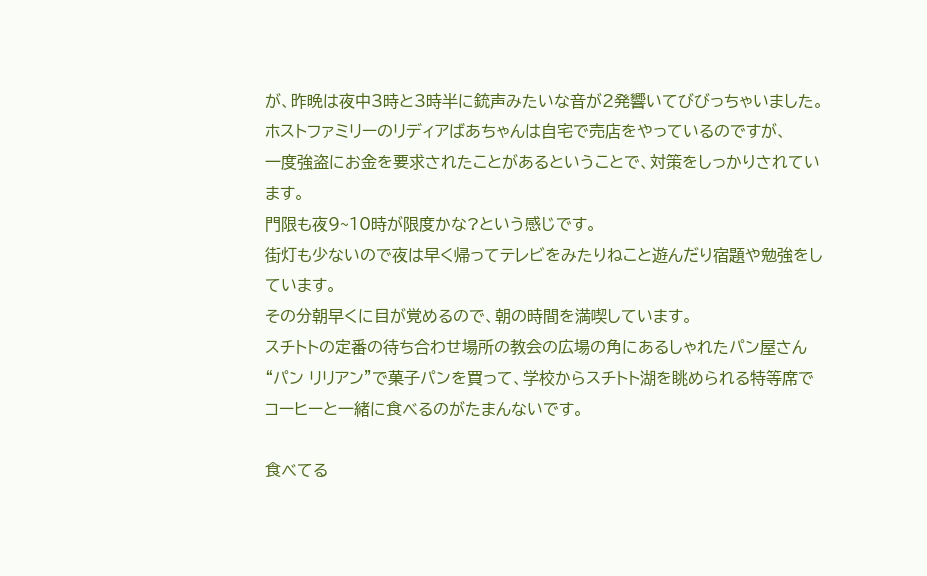が、昨晩は夜中3時と3時半に銃声みたいな音が2発響いてびびっちゃいました。
ホストファミリーのリディアばあちゃんは自宅で売店をやっているのですが、
一度強盗にお金を要求されたことがあるということで、対策をしっかりされています。
門限も夜9~10時が限度かな?という感じです。
街灯も少ないので夜は早く帰ってテレビをみたりねこと遊んだり宿題や勉強をしています。
その分朝早くに目が覚めるので、朝の時間を満喫しています。
スチトトの定番の待ち合わせ場所の教会の広場の角にあるしゃれたパン屋さん“パン リリアン”で菓子パンを買って、学校からスチトト湖を眺められる特等席でコーヒーと一緒に食べるのがたまんないです。

食べてる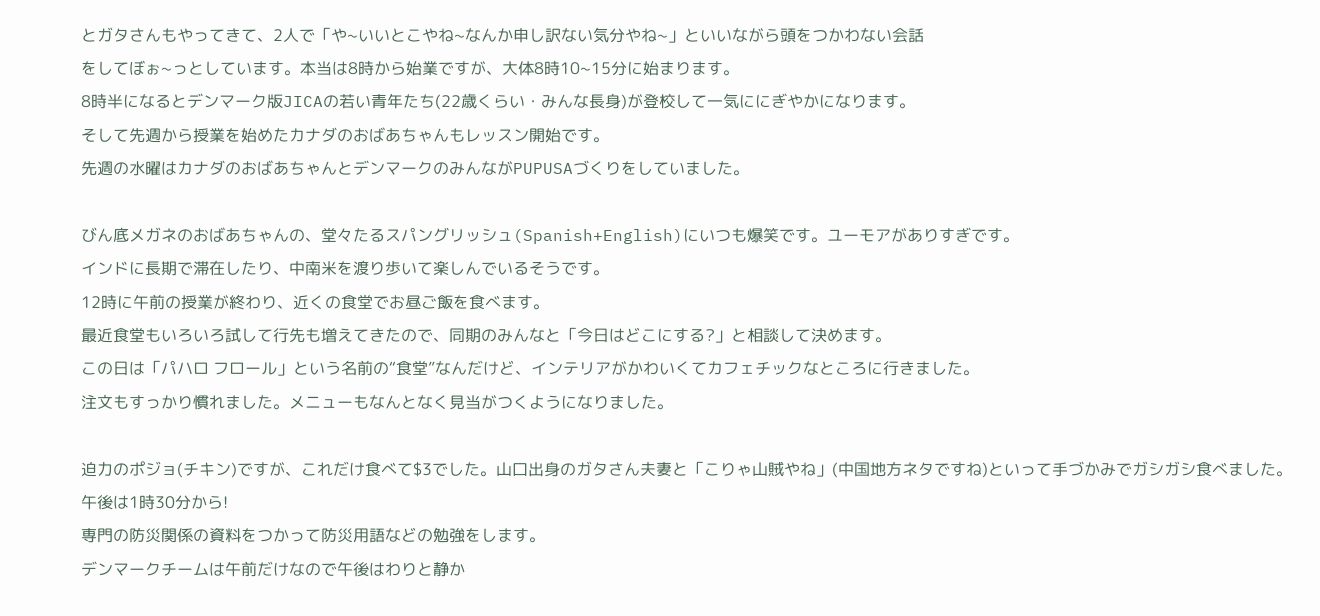とガタさんもやってきて、2人で「や~いいとこやね~なんか申し訳ない気分やね~」といいながら頭をつかわない会話
をしてぼぉ~っとしています。本当は8時から始業ですが、大体8時10~15分に始まります。
8時半になるとデンマーク版JICAの若い青年たち(22歳くらい・みんな長身)が登校して一気ににぎやかになります。
そして先週から授業を始めたカナダのおばあちゃんもレッスン開始です。
先週の水曜はカナダのおばあちゃんとデンマークのみんながPUPUSAづくりをしていました。

びん底メガネのおばあちゃんの、堂々たるスパングリッシュ(Spanish+English)にいつも爆笑です。ユーモアがありすぎです。
インドに長期で滞在したり、中南米を渡り歩いて楽しんでいるそうです。
12時に午前の授業が終わり、近くの食堂でお昼ご飯を食べます。
最近食堂もいろいろ試して行先も増えてきたので、同期のみんなと「今日はどこにする?」と相談して決めます。
この日は「パハロ フロール」という名前の“食堂”なんだけど、インテリアがかわいくてカフェチックなところに行きました。
注文もすっかり慣れました。メニューもなんとなく見当がつくようになりました。

迫力のポジョ(チキン)ですが、これだけ食べて$3でした。山口出身のガタさん夫妻と「こりゃ山賊やね」(中国地方ネタですね)といって手づかみでガシガシ食べました。
午後は1時30分から!
専門の防災関係の資料をつかって防災用語などの勉強をします。
デンマークチームは午前だけなので午後はわりと静か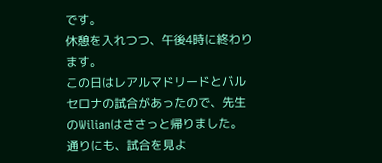です。
休憩を入れつつ、午後4時に終わります。
この日はレアルマドリードとバルセロナの試合があったので、先生のWilianはささっと帰りました。
通りにも、試合を見よ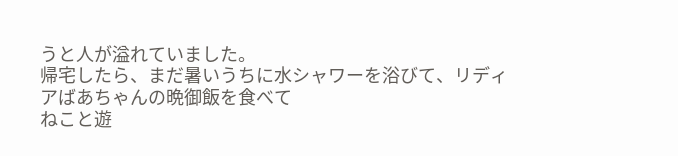うと人が溢れていました。
帰宅したら、まだ暑いうちに水シャワーを浴びて、リディアばあちゃんの晩御飯を食べて
ねこと遊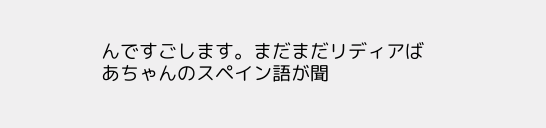んですごします。まだまだリディアばあちゃんのスペイン語が聞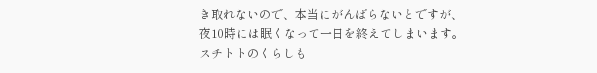き取れないので、本当にがんばらないとですが、
夜10時には眠くなって一日を終えてしまいます。
スチトトのくらしも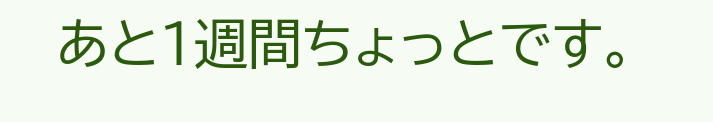あと1週間ちょっとです。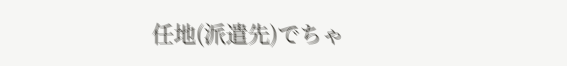任地(派遣先)でちゃ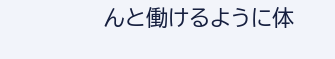んと働けるように体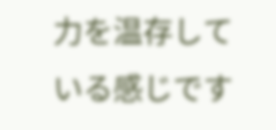力を温存している感じです